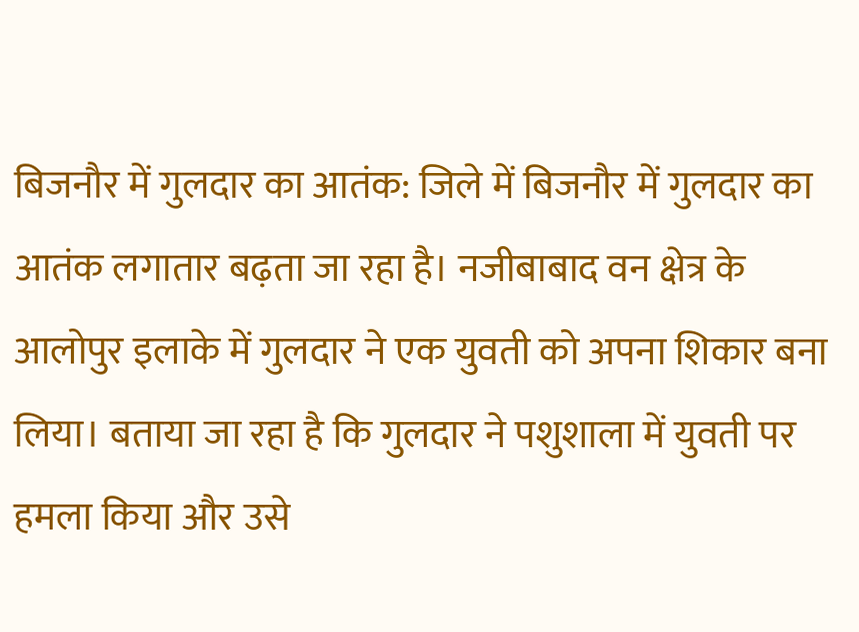बिजनौर में गुलदार का आतंक: जिले में बिजनौर में गुलदार का आतंक लगातार बढ़ता जा रहा है। नजीबाबाद वन क्षेत्र के आलोपुर इलाके में गुलदार ने एक युवती को अपना शिकार बना लिया। बताया जा रहा है कि गुलदार ने पशुशाला में युवती पर हमला किया और उसे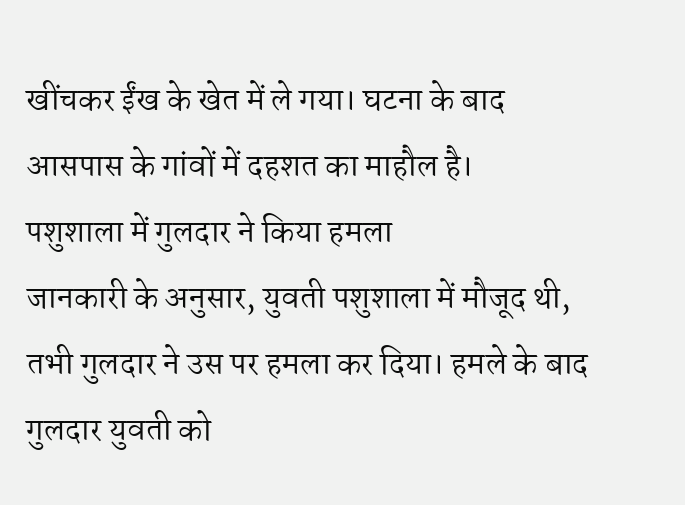खींचकर ईंख के खेत में ले गया। घटना के बाद आसपास के गांवों में दहशत का माहौल है।
पशुशाला में गुलदार ने किया हमला
जानकारी के अनुसार, युवती पशुशाला में मौजूद थी, तभी गुलदार ने उस पर हमला कर दिया। हमले के बाद गुलदार युवती को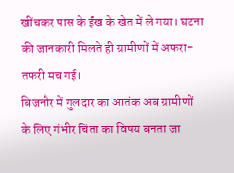खींचकर पास के ईंख के खेत में ले गया। घटना की जानकारी मिलते ही ग्रामीणों में अफरा-तफरी मच गई।
बिजनौर में गुलदार का आतंक अब ग्रामीणों के लिए गंभीर चिंता का विषय बनता जा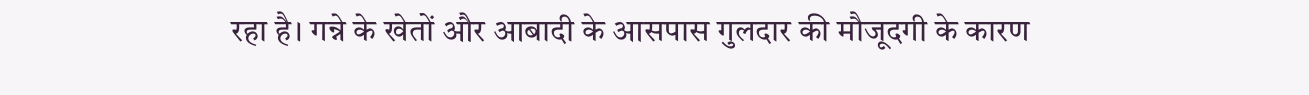रहा है। गन्ने के खेतों और आबादी के आसपास गुलदार की मौजूदगी के कारण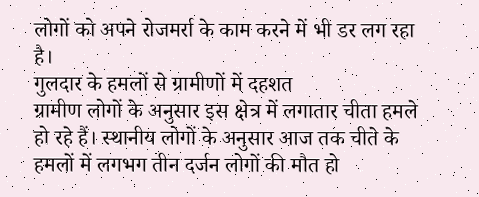लोगों को अपने रोजमर्रा के काम करने में भी डर लग रहा है।
गुलदार के हमलों से ग्रामीणों में दहशत
ग्रामीण लोगों के अनुसार इस क्षेत्र में लगातार चीता हमले हो रहे हैं। स्थानीय लोगों के अनुसार आज तक चीते के हमलों में लगभग तीन दर्जन लोगों की मौत हो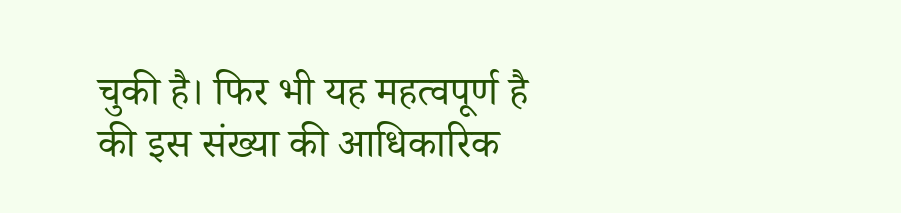चुकी है। फिर भी यह महत्वपूर्ण है की इस संख्या की आधिकारिक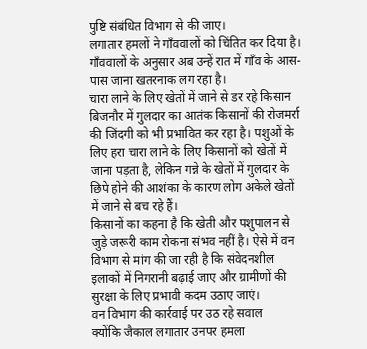पुष्टि संबंधित विभाग से की जाए।
लगातार हमलों ने गाँववालों को चिंतित कर दिया है। गाँववालों के अनुसार अब उन्हें रात में गाँव के आस-पास जाना खतरनाक लग रहा है।
चारा लाने के लिए खेतों में जाने से डर रहे किसान
बिजनौर में गुलदार का आतंक किसानों की रोजमर्रा की जिंदगी को भी प्रभावित कर रहा है। पशुओं के लिए हरा चारा लाने के लिए किसानों को खेतों में जाना पड़ता है, लेकिन गन्ने के खेतों में गुलदार के छिपे होने की आशंका के कारण लोग अकेले खेतों में जाने से बच रहे हैं।
किसानों का कहना है कि खेती और पशुपालन से जुड़े जरूरी काम रोकना संभव नहीं है। ऐसे में वन विभाग से मांग की जा रही है कि संवेदनशील इलाकों में निगरानी बढ़ाई जाए और ग्रामीणों की सुरक्षा के लिए प्रभावी कदम उठाए जाएं।
वन विभाग की कार्रवाई पर उठ रहे सवाल
क्योंकि जैकाल लगातार उनपर हमला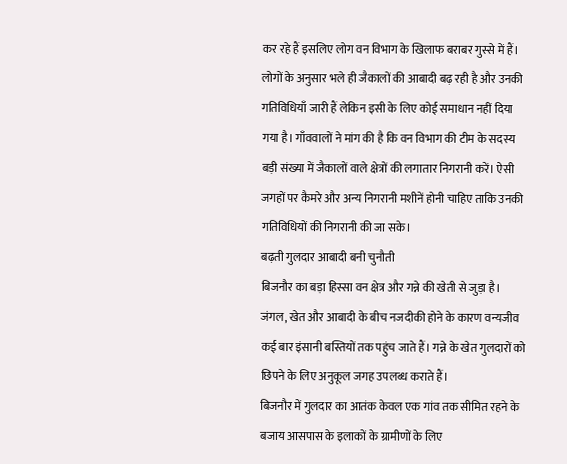कर रहे हैं इसलिए लोग वन विभाग के खिलाफ बराबर गुस्से में हैं। लोगों के अनुसार भले ही जैकालों की आबादी बढ़ रही है और उनकी गतिविधियाँ जारी हैं लेकिन इसी के लिए कोई समाधान नहीं दिया गया है। गाँववालों ने मांग की है कि वन विभाग की टीम के सदस्य बड़ी संख्या में जैकालों वाले क्षेत्रों की लगातार निगरानी करें। ऐसी जगहों पर कैमरे और अन्य निगरानी मशीनें होनी चाहिए ताकि उनकी गतिविधियों की निगरानी की जा सके।
बढ़ती गुलदार आबादी बनी चुनौती
बिजनौर का बड़ा हिस्सा वन क्षेत्र और गन्ने की खेती से जुड़ा है। जंगल, खेत और आबादी के बीच नजदीकी होने के कारण वन्यजीव कई बार इंसानी बस्तियों तक पहुंच जाते हैं। गन्ने के खेत गुलदारों को छिपने के लिए अनुकूल जगह उपलब्ध कराते हैं।
बिजनौर में गुलदार का आतंक केवल एक गांव तक सीमित रहने के बजाय आसपास के इलाकों के ग्रामीणों के लिए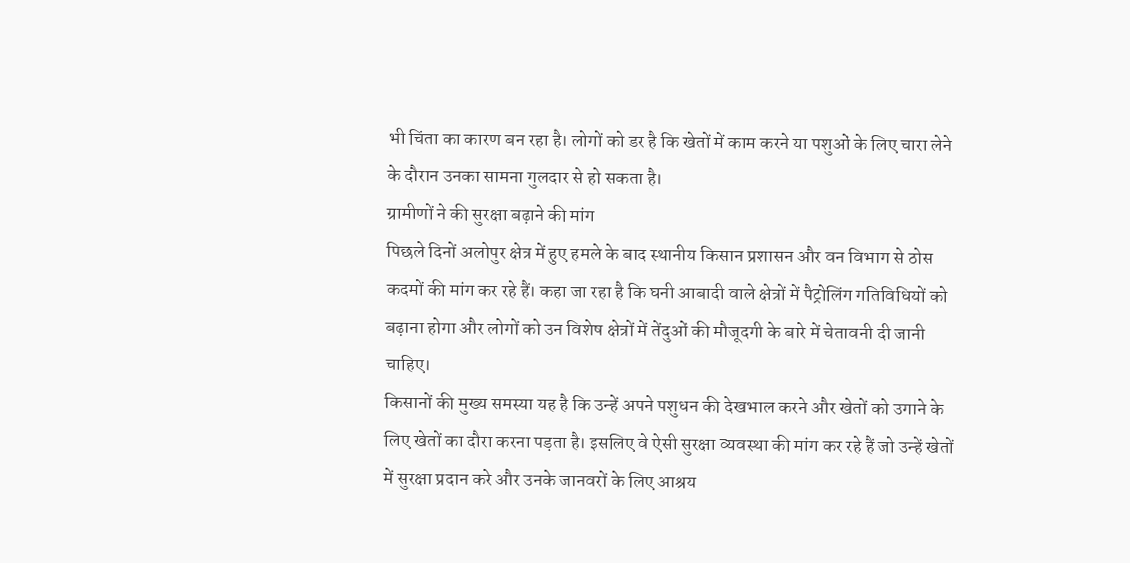भी चिंता का कारण बन रहा है। लोगों को डर है कि खेतों में काम करने या पशुओं के लिए चारा लेने के दौरान उनका सामना गुलदार से हो सकता है।
ग्रामीणों ने की सुरक्षा बढ़ाने की मांग
पिछले दिनों अलोपुर क्षेत्र में हुए हमले के बाद स्थानीय किसान प्रशासन और वन विभाग से ठोस कदमों की मांग कर रहे हैं। कहा जा रहा है कि घनी आबादी वाले क्षेत्रों में पैट्रोलिंग गतिविधियों को बढ़ाना होगा और लोगों को उन विशेष क्षेत्रों में तेंदुओं की मौजूदगी के बारे में चेतावनी दी जानी चाहिए।
किसानों की मुख्य समस्या यह है कि उन्हें अपने पशुधन की देखभाल करने और खेतों को उगाने के लिए खेतों का दौरा करना पड़ता है। इसलिए वे ऐसी सुरक्षा व्यवस्था की मांग कर रहे हैं जो उन्हें खेतों में सुरक्षा प्रदान करे और उनके जानवरों के लिए आश्रय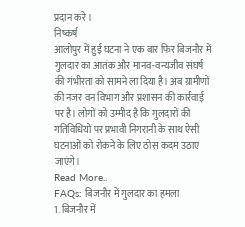प्रदान करे।
निष्कर्ष
आलोपुर में हुई घटना ने एक बार फिर बिजनौर में गुलदार का आतंक और मानव-वन्यजीव संघर्ष की गंभीरता को सामने ला दिया है। अब ग्रामीणों की नजर वन विभाग और प्रशासन की कार्रवाई पर है। लोगों को उम्मीद है कि गुलदारों की गतिविधियों पर प्रभावी निगरानी के साथ ऐसी घटनाओं को रोकने के लिए ठोस कदम उठाए जाएंगे।
Read More..
FAQs: बिजनौर में गुलदार का हमला
1. बिजनौर में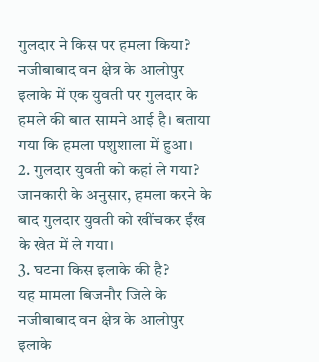गुलदार ने किस पर हमला किया?
नजीबाबाद वन क्षेत्र के आलोपुर इलाके में एक युवती पर गुलदार के हमले की बात सामने आई है। बताया गया कि हमला पशुशाला में हुआ।
2. गुलदार युवती को कहां ले गया?
जानकारी के अनुसार, हमला करने के बाद गुलदार युवती को खींचकर ईंख के खेत में ले गया।
3. घटना किस इलाके की है?
यह मामला बिजनौर जिले के नजीबाबाद वन क्षेत्र के आलोपुर इलाके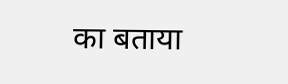का बताया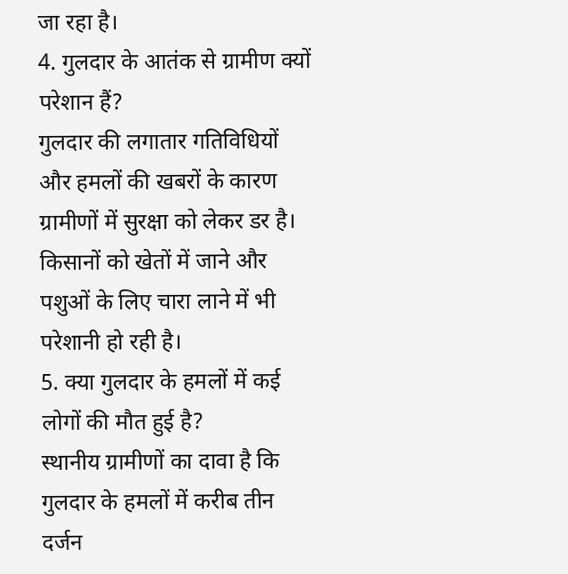जा रहा है।
4. गुलदार के आतंक से ग्रामीण क्यों परेशान हैं?
गुलदार की लगातार गतिविधियों और हमलों की खबरों के कारण ग्रामीणों में सुरक्षा को लेकर डर है। किसानों को खेतों में जाने और पशुओं के लिए चारा लाने में भी परेशानी हो रही है।
5. क्या गुलदार के हमलों में कई लोगों की मौत हुई है?
स्थानीय ग्रामीणों का दावा है कि गुलदार के हमलों में करीब तीन दर्जन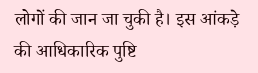लोगों की जान जा चुकी है। इस आंकड़े की आधिकारिक पुष्टि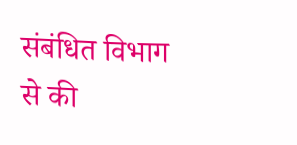संबंधित विभाग से की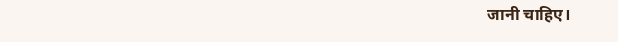जानी चाहिए।